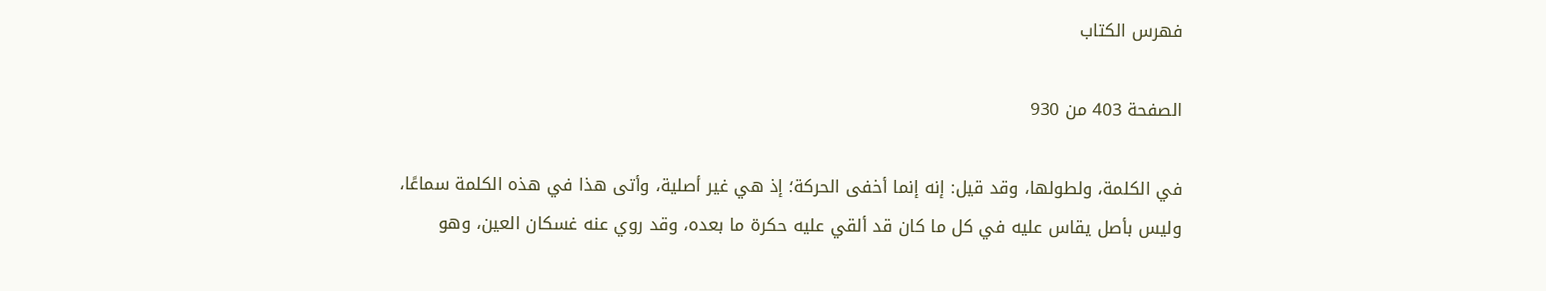فهرس الكتاب

الصفحة 403 من 930

في الكلمة، ولطولها، وقد قيل: إنه إنما أخفى الحركة؛ إذ هي غير أصلية، وأتى هذا في هذه الكلمة سماعًا، وليس بأصل يقاس عليه في كل ما كان قد ألقي عليه حكرة ما بعده، وقد روي عنه غسكان العين، وهو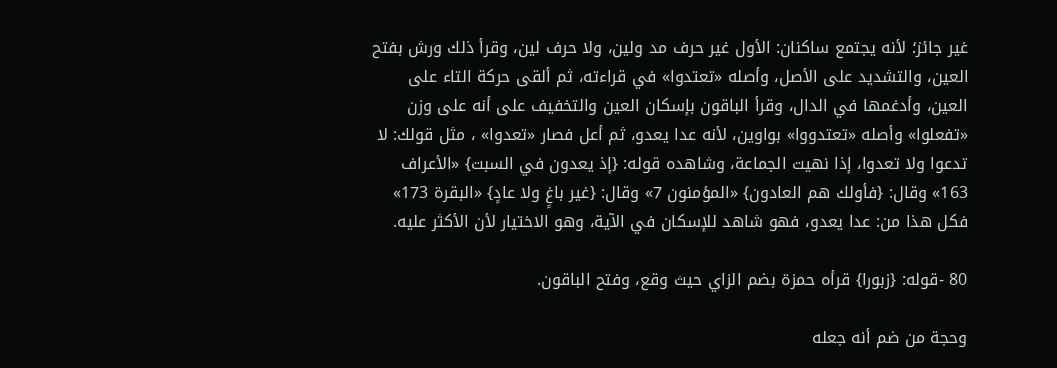غير جائز؛ لأنه يجتمع ساكنان: الأول غير حرف مد ولين، ولا حرف لين، وقرأ ذلك ورش بفتح العين، والتشديد على الأصل، وأصله «تعتدوا» في قراءته، ثم ألقى حركة التاء على العين، وأدغمها في الدال، وقرأ الباقون بإسكان العين والتخفيف على أنه على وزن «تفعلوا» وأصله «تعتدووا» بواوين، لأنه عدا يعدو، ثم أعل فصار «تعدوا» ، مثل قولك: لا تدعوا ولا تعدوا، إذا نهيت الجماعة، وشاهده قوله: {إذ يعدون في السبت} «الأعراف 163» وقال: {فأولك هم العادون} «المؤمنون 7» وقال: {غير باغٍ ولا عادٍ} «البقرة 173» فكل هذا من: عدا يعدو، فهو شاهد للإسكان في الآية، وهو الاختيار لأن الأكثر عليه.

80 -قوله: {زبورا} قرأه حمزة بضم الزاي حيث وقع، وفتح الباقون.

وحجة من ضم أنه جعله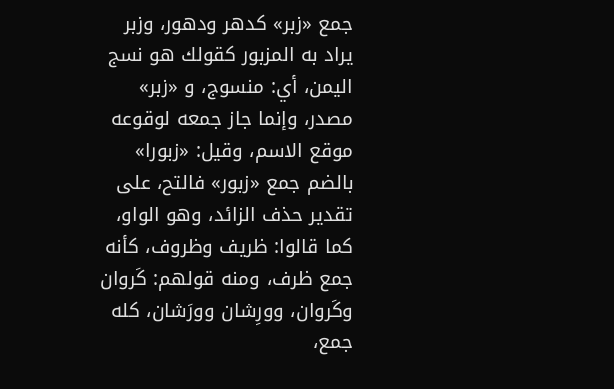جمع «زبر» كدهر ودهور، وزبر يراد به المزبور كقولك هو نسج اليمن، أي: منسوج، و «زبر» مصدر، وإنما جاز جمعه لوقوعه موقع الاسم، وقيل: «زبورا» بالضم جمع «زبور» فالتح، على تقدير حذف الزائد، وهو الواو، كما قالوا: ظريف وظروف، كأنه جمع ظرف، ومنه قولهم: كَروان وكَروان، وورِشان وورَشان، كله جمع،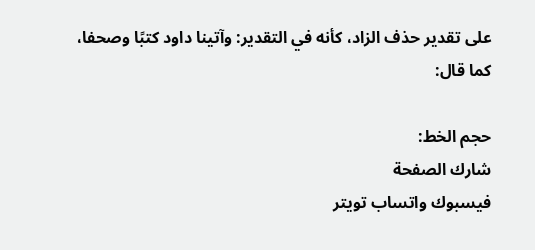على تقدير حذف الزاد، كأنه في التقدير: وآتينا داود كتبًا وصحفا، كما قال:

حجم الخط:
شارك الصفحة
فيسبوك واتساب تويتر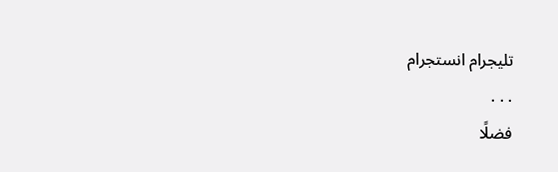تليجرام انستجرام
. . .
فضلًا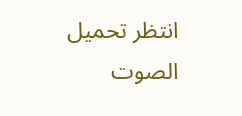انتظر تحميل الصوت